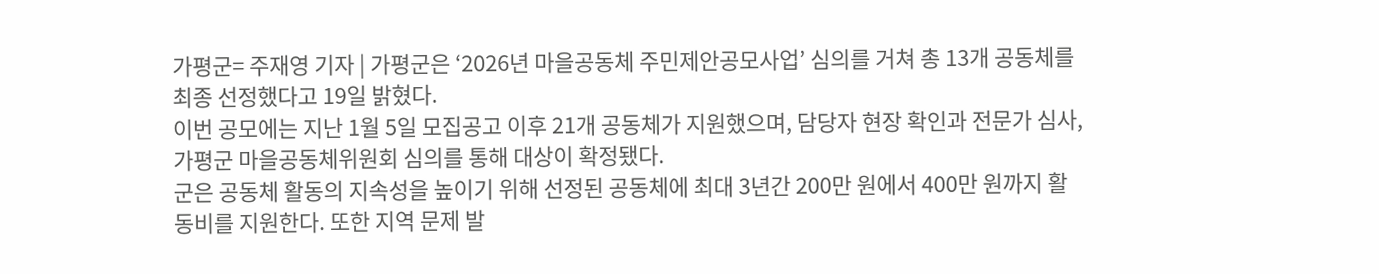가평군= 주재영 기자 | 가평군은 ‘2026년 마을공동체 주민제안공모사업’ 심의를 거쳐 총 13개 공동체를 최종 선정했다고 19일 밝혔다.
이번 공모에는 지난 1월 5일 모집공고 이후 21개 공동체가 지원했으며, 담당자 현장 확인과 전문가 심사, 가평군 마을공동체위원회 심의를 통해 대상이 확정됐다.
군은 공동체 활동의 지속성을 높이기 위해 선정된 공동체에 최대 3년간 200만 원에서 400만 원까지 활동비를 지원한다. 또한 지역 문제 발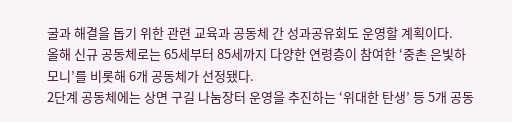굴과 해결을 돕기 위한 관련 교육과 공동체 간 성과공유회도 운영할 계획이다.
올해 신규 공동체로는 65세부터 85세까지 다양한 연령층이 참여한 ‘중촌 은빛하모니’를 비롯해 6개 공동체가 선정됐다.
2단계 공동체에는 상면 구길 나눔장터 운영을 추진하는 ‘위대한 탄생’ 등 5개 공동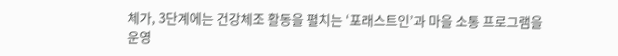체가, 3단계에는 건강체조 활동을 펼치는 ‘포래스트인’과 마을 소통 프로그램을 운영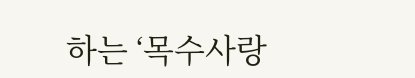하는 ‘목수사랑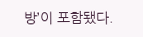방’이 포함됐다.